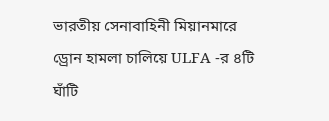ভারতীয় সেনাবাহিনী মিয়ানমারে ড্রোন হামলা চালিয়ে ULFA -র ৪টি ঘাঁটি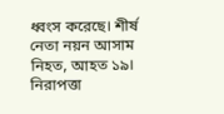ধ্বংস করেছে। শীর্ষ নেতা নয়ন আসাম নিহত, আহত ১৯। নিরাপত্তা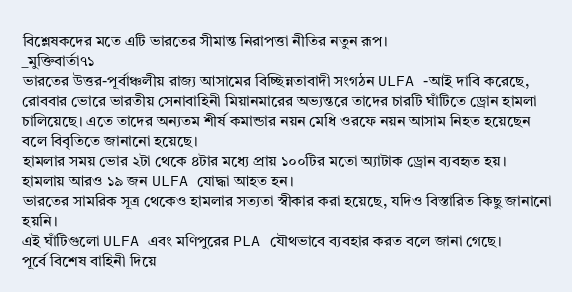বিশ্লেষকদের মতে এটি ভারতের সীমান্ত নিরাপত্তা নীতির নতুন রূপ।
_মুক্তিবার্তা৭১
ভারতের উত্তর-পূর্বাঞ্চলীয় রাজ্য আসামের বিচ্ছিন্নতাবাদী সংগঠন ULFA -আই দাবি করেছে, রোববার ভোরে ভারতীয় সেনাবাহিনী মিয়ানমারের অভ্যন্তরে তাদের চারটি ঘাঁটিতে ড্রোন হামলা চালিয়েছে। এতে তাদের অন্যতম শীর্ষ কমান্ডার নয়ন মেধি ওরফে নয়ন আসাম নিহত হয়েছেন বলে বিবৃতিতে জানানো হয়েছে।
হামলার সময় ভোর ২টা থেকে ৪টার মধ্যে প্রায় ১০০টির মতো অ্যাটাক ড্রোন ব্যবহৃত হয়।
হামলায় আরও ১৯ জন ULFA যোদ্ধা আহত হন।
ভারতের সামরিক সূত্র থেকেও হামলার সত্যতা স্বীকার করা হয়েছে, যদিও বিস্তারিত কিছু জানানো হয়নি।
এই ঘাঁটিগুলো ULFA এবং মণিপুরের PLA যৌথভাবে ব্যবহার করত বলে জানা গেছে।
পূর্বে বিশেষ বাহিনী দিয়ে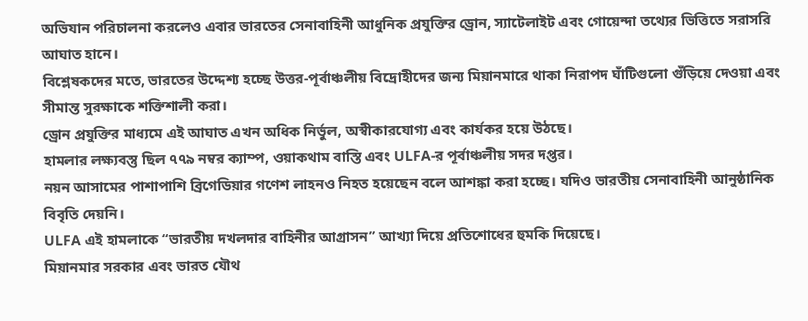অভিযান পরিচালনা করলেও এবার ভারতের সেনাবাহিনী আধুনিক প্রযুক্তির ড্রোন, স্যাটেলাইট এবং গোয়েন্দা তথ্যের ভিত্তিতে সরাসরি আঘাত হানে।
বিশ্লেষকদের মতে, ভারতের উদ্দেশ্য হচ্ছে উত্তর-পূর্বাঞ্চলীয় বিদ্রোহীদের জন্য মিয়ানমারে থাকা নিরাপদ ঘাঁটিগুলো গুঁড়িয়ে দেওয়া এবং সীমান্ত সুরক্ষাকে শক্তিশালী করা।
ড্রোন প্রযুক্তির মাধ্যমে এই আঘাত এখন অধিক নির্ভুল, অস্বীকারযোগ্য এবং কার্যকর হয়ে উঠছে।
হামলার লক্ষ্যবস্তু ছিল ৭৭৯ নম্বর ক্যাম্প, ওয়াকথাম বাস্তি এবং ULFA-র পূর্বাঞ্চলীয় সদর দপ্তর।
নয়ন আসামের পাশাপাশি ব্রিগেডিয়ার গণেশ লাহনও নিহত হয়েছেন বলে আশঙ্কা করা হচ্ছে। যদিও ভারতীয় সেনাবাহিনী আনুষ্ঠানিক বিবৃতি দেয়নি।
ULFA এই হামলাকে “ভারতীয় দখলদার বাহিনীর আগ্রাসন” আখ্যা দিয়ে প্রতিশোধের হুমকি দিয়েছে।
মিয়ানমার সরকার এবং ভারত যৌথ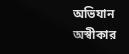অভিযান অস্বীকার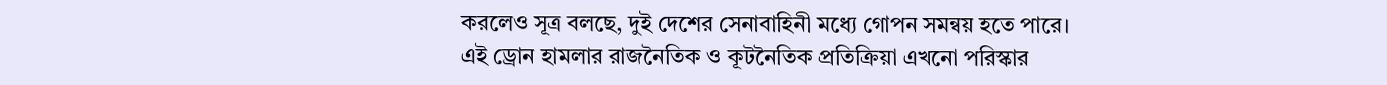করলেও সূত্র বলছে, দুই দেশের সেনাবাহিনী মধ্যে গোপন সমন্বয় হতে পারে।
এই ড্রোন হামলার রাজনৈতিক ও কূটনৈতিক প্রতিক্রিয়া এখনো পরিস্কার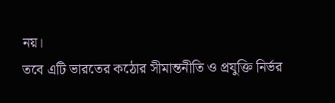নয়।
তবে এটি ভারতের কঠোর সীমান্তনীতি ও প্রযুক্তি নির্ভর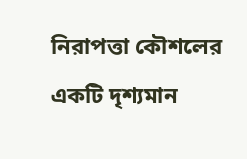নিরাপত্তা কৌশলের একটি দৃশ্যমান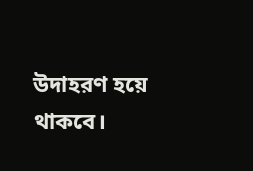উদাহরণ হয়ে থাকবে।